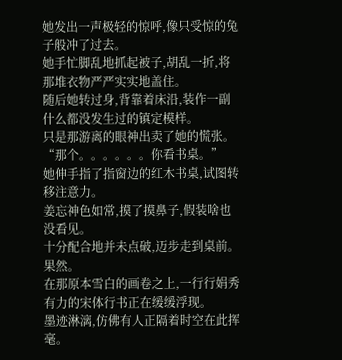她发出一声极轻的惊呼,像只受惊的兔子般冲了过去。
她手忙脚乱地抓起被子,胡乱一折,将那堆衣物严严实实地盖住。
随后她转过身,背靠着床沿,装作一副什么都没发生过的镇定模样。
只是那游离的眼神出卖了她的慌张。
“那个。。。。。。你看书桌。”
她伸手指了指窗边的红木书桌,试图转移注意力。
姜忘神色如常,摸了摸鼻子,假装啥也没看见。
十分配合地并未点破,迈步走到桌前。
果然。
在那原本雪白的画卷之上,一行行娟秀有力的宋体行书正在缓缓浮现。
墨迹淋漓,仿佛有人正隔着时空在此挥毫。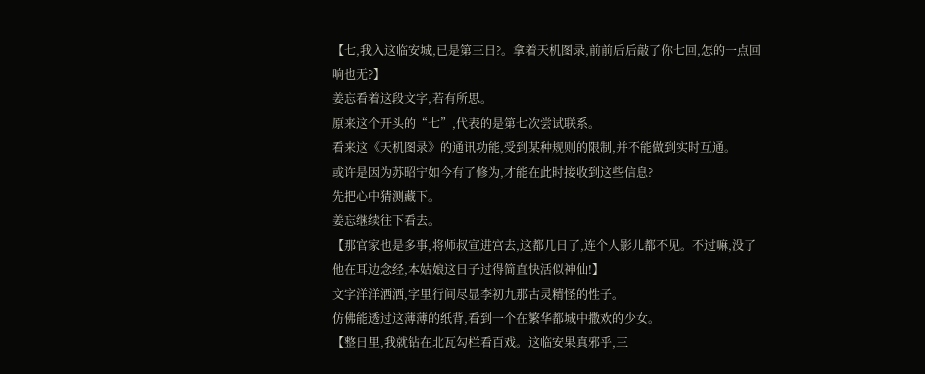【七,我入这临安城,已是第三日?。拿着天机图录,前前后后敲了你七回,怎的一点回响也无?】
姜忘看着这段文字,若有所思。
原来这个开头的“七”,代表的是第七次尝试联系。
看来这《天机图录》的通讯功能,受到某种规则的限制,并不能做到实时互通。
或许是因为苏昭宁如今有了修为,才能在此时接收到这些信息?
先把心中猜测藏下。
姜忘继续往下看去。
【那官家也是多事,将师叔宣进宫去,这都几日了,连个人影儿都不见。不过嘛,没了他在耳边念经,本姑娘这日子过得简直快活似神仙!】
文字洋洋洒洒,字里行间尽显李初九那古灵精怪的性子。
仿佛能透过这薄薄的纸背,看到一个在繁华都城中撒欢的少女。
【整日里,我就钻在北瓦勾栏看百戏。这临安果真邪乎,三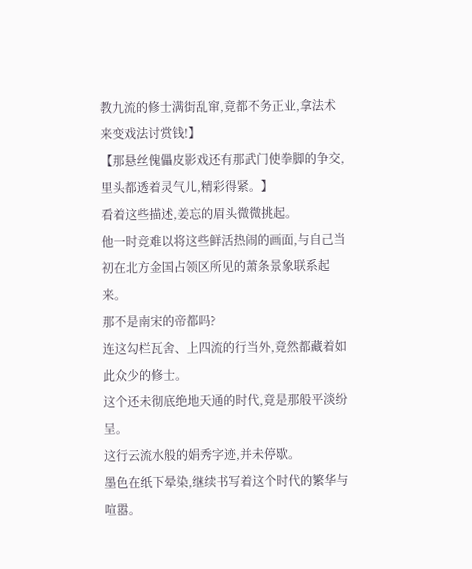教九流的修士满街乱窜,竟都不务正业,拿法术来变戏法讨赏钱!】
【那悬丝傀儡皮影戏还有那武门使拳脚的争交,里头都透着灵气儿,精彩得紧。】
看着这些描述,姜忘的眉头微微挑起。
他一时竞难以将这些鲜活热闹的画面,与自己当初在北方金国占领区所见的萧条景象联系起来。
那不是南宋的帝都吗?
连这勾栏瓦舍、上四流的行当外,竟然都藏着如此众少的修士。
这个还未彻底绝地天通的时代,竟是那般平淡纷呈。
这行云流水般的娟秀字迹,并未停歇。
墨色在纸下晕染,继续书写着这个时代的繁华与喧嚣。